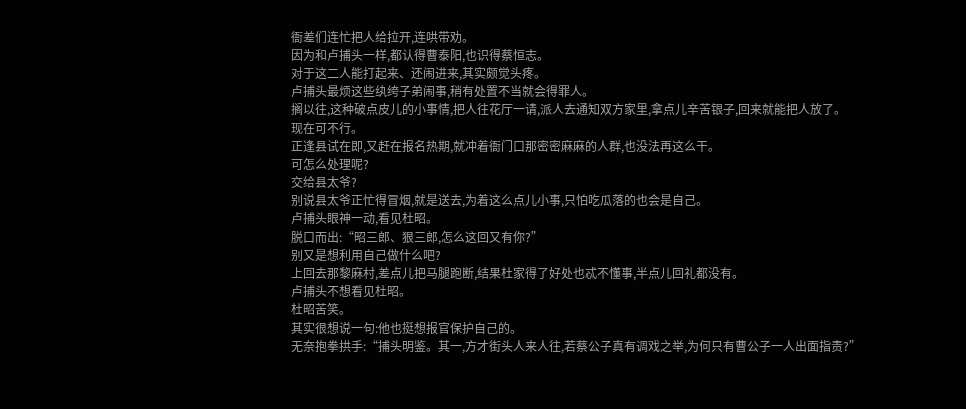衙差们连忙把人给拉开,连哄带劝。
因为和卢捕头一样,都认得曹泰阳,也识得蔡恒志。
对于这二人能打起来、还闹进来,其实颇觉头疼。
卢捕头最烦这些纨绔子弟闹事,稍有处置不当就会得罪人。
搁以往,这种破点皮儿的小事情,把人往花厅一请,派人去通知双方家里,拿点儿辛苦银子,回来就能把人放了。
现在可不行。
正逢县试在即,又赶在报名热期,就冲着衙门口那密密麻麻的人群,也没法再这么干。
可怎么处理呢?
交给县太爷?
别说县太爷正忙得冒烟,就是送去,为着这么点儿小事,只怕吃瓜落的也会是自己。
卢捕头眼神一动,看见杜昭。
脱口而出:“昭三郎、狠三郎,怎么这回又有你?”
别又是想利用自己做什么吧?
上回去那黎麻村,差点儿把马腿跑断,结果杜家得了好处也忒不懂事,半点儿回礼都没有。
卢捕头不想看见杜昭。
杜昭苦笑。
其实很想说一句:他也挺想报官保护自己的。
无奈抱拳拱手:“捕头明鉴。其一,方才街头人来人往,若蔡公子真有调戏之举,为何只有曹公子一人出面指责?”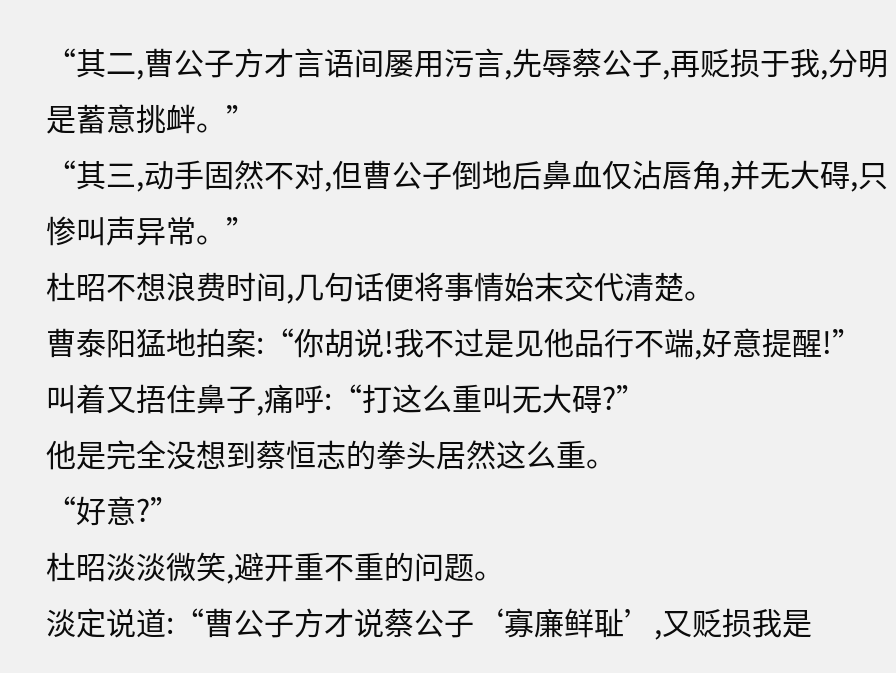“其二,曹公子方才言语间屡用污言,先辱蔡公子,再贬损于我,分明是蓄意挑衅。”
“其三,动手固然不对,但曹公子倒地后鼻血仅沾唇角,并无大碍,只惨叫声异常。”
杜昭不想浪费时间,几句话便将事情始末交代清楚。
曹泰阳猛地拍案:“你胡说!我不过是见他品行不端,好意提醒!”
叫着又捂住鼻子,痛呼:“打这么重叫无大碍?”
他是完全没想到蔡恒志的拳头居然这么重。
“好意?”
杜昭淡淡微笑,避开重不重的问题。
淡定说道:“曹公子方才说蔡公子‘寡廉鲜耻’,又贬损我是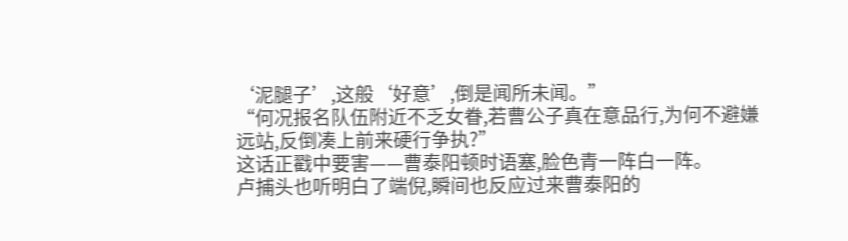‘泥腿子’,这般‘好意’,倒是闻所未闻。”
“何况报名队伍附近不乏女眷,若曹公子真在意品行,为何不避嫌远站,反倒凑上前来硬行争执?”
这话正戳中要害——曹泰阳顿时语塞,脸色青一阵白一阵。
卢捕头也听明白了端倪,瞬间也反应过来曹泰阳的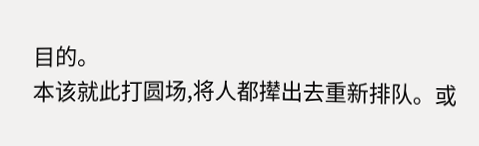目的。
本该就此打圆场,将人都撵出去重新排队。或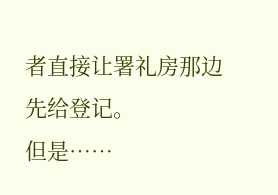者直接让署礼房那边先给登记。
但是……